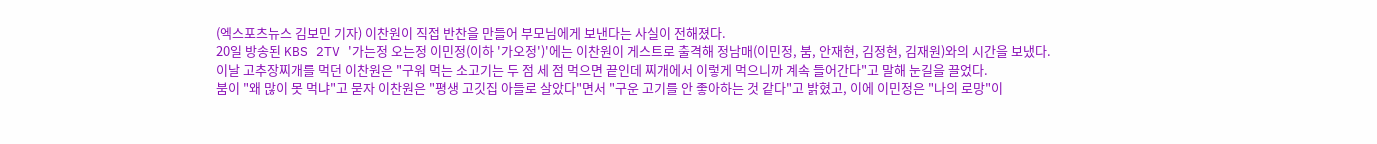(엑스포츠뉴스 김보민 기자) 이찬원이 직접 반찬을 만들어 부모님에게 보낸다는 사실이 전해졌다.
20일 방송된 KBS 2TV '가는정 오는정 이민정(이하 '가오정')'에는 이찬원이 게스트로 출격해 정남매(이민정, 붐, 안재현, 김정현, 김재원)와의 시간을 보냈다.
이날 고추장찌개를 먹던 이찬원은 "구워 먹는 소고기는 두 점 세 점 먹으면 끝인데 찌개에서 이렇게 먹으니까 계속 들어간다"고 말해 눈길을 끌었다.
붐이 "왜 많이 못 먹냐"고 묻자 이찬원은 "평생 고깃집 아들로 살았다"면서 "구운 고기를 안 좋아하는 것 같다"고 밝혔고, 이에 이민정은 "나의 로망"이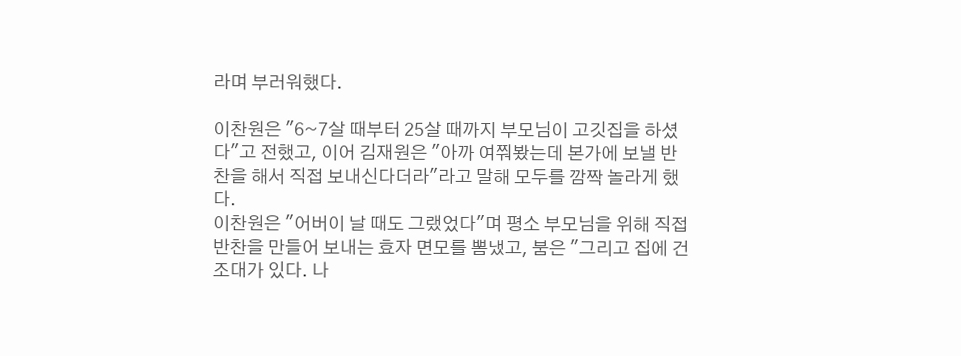라며 부러워했다.

이찬원은 "6~7살 때부터 25살 때까지 부모님이 고깃집을 하셨다"고 전했고, 이어 김재원은 "아까 여쭤봤는데 본가에 보낼 반찬을 해서 직접 보내신다더라"라고 말해 모두를 깜짝 놀라게 했다.
이찬원은 "어버이 날 때도 그랬었다"며 평소 부모님을 위해 직접 반찬을 만들어 보내는 효자 면모를 뽐냈고, 붐은 "그리고 집에 건조대가 있다. 나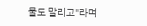물도 말리고"라며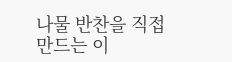나물 반찬을 직접 만드는 이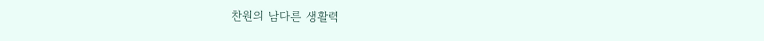찬원의 남다른 생활력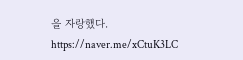을 자랑했다.
https://naver.me/xCtuK3LC